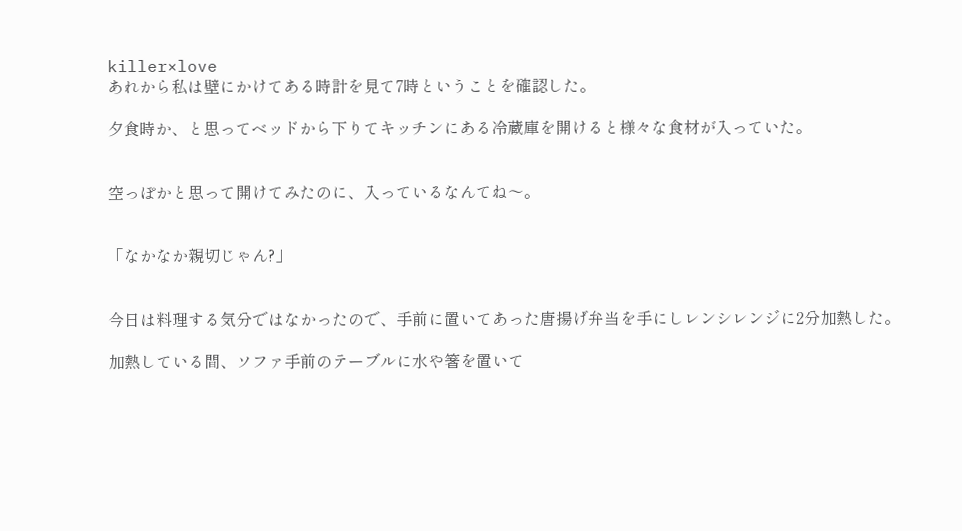killer×love
あれから私は壁にかけてある時計を見て7時ということを確認した。

夕食時か、と思ってベッドから下りてキッチンにある冷蔵庫を開けると様々な食材が入っていた。


空っぽかと思って開けてみたのに、入っているなんてね〜。


「なかなか親切じゃん?」


今日は料理する気分ではなかったので、手前に置いてあった唐揚げ弁当を手にしレンシレンジに2分加熱した。

加熱している間、ソファ手前のテーブルに水や箸を置いて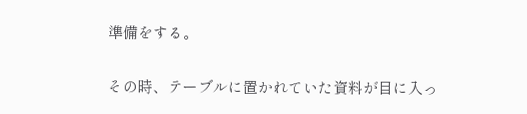準備をする。

その時、テーブルに置かれていた資料が目に入っ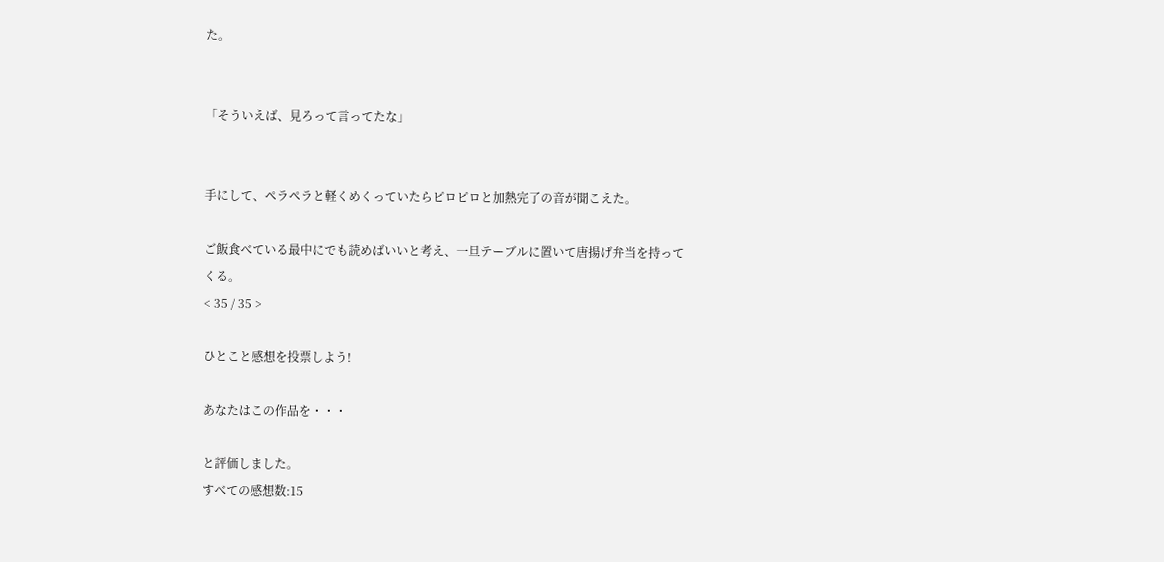た。


「そういえば、見ろって言ってたな」


手にして、ペラペラと軽くめくっていたらピロピロと加熱完了の音が聞こえた。

ご飯食べている最中にでも読めばいいと考え、一旦テーブルに置いて唐揚げ弁当を持ってくる。
< 35 / 35 >

ひとこと感想を投票しよう!

あなたはこの作品を・・・

と評価しました。
すべての感想数:15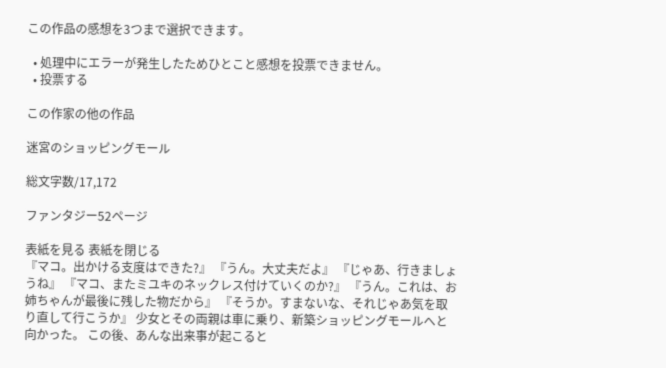この作品の感想を3つまで選択できます。

  • 処理中にエラーが発生したためひとこと感想を投票できません。
  • 投票する

この作家の他の作品

迷宮のショッピングモール

総文字数/17,172

ファンタジー52ページ

表紙を見る 表紙を閉じる
『マコ。出かける支度はできた?』 『うん。大丈夫だよ』 『じゃあ、行きましょうね』 『マコ、またミユキのネックレス付けていくのか?』 『うん。これは、お姉ちゃんが最後に残した物だから』 『そうか。すまないな、それじゃあ気を取り直して行こうか』 少女とその両親は車に乗り、新築ショッピングモールへと向かった。 この後、あんな出来事が起こると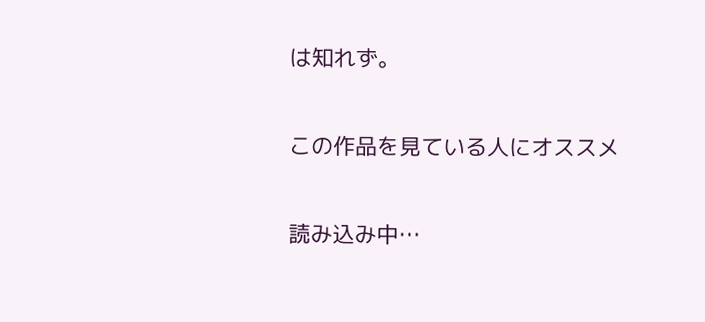は知れず。

この作品を見ている人にオススメ

読み込み中…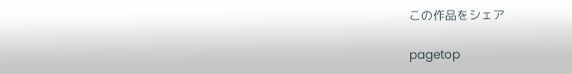この作品をシェア

pagetop